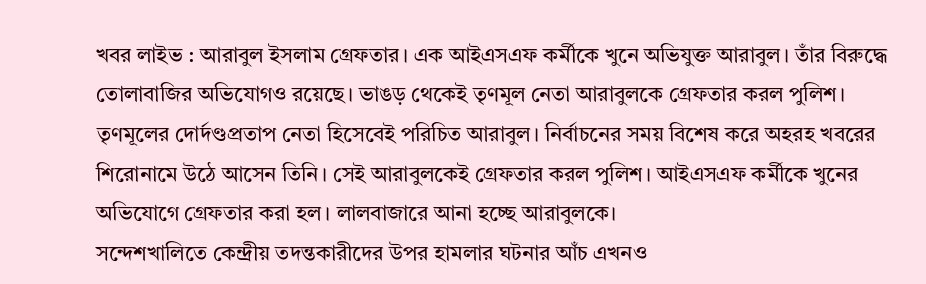খবর লাইভ : আরাবুল ইসলাম গ্রেফতার। এক আইএসএফ কর্মীকে খুনে অভিযুক্ত আরাবুল। তাঁর বিরুদ্ধে তোলাবাজির অভিযোগও রয়েছে। ভাঙড় থেকেই তৃণমূল নেতা আরাবুলকে গ্রেফতার করল পুলিশ। তৃণমূলের দোর্দণ্ডপ্রতাপ নেতা হিসেবেই পরিচিত আরাবুল। নির্বাচনের সময় বিশেষ করে অহরহ খবরের শিরোনামে উঠে আসেন তিনি। সেই আরাবুলকেই গ্রেফতার করল পুলিশ। আইএসএফ কর্মীকে খুনের অভিযোগে গ্রেফতার করা হল। লালবাজারে আনা হচ্ছে আরাবুলকে।
সন্দেশখালিতে কেন্দ্রীয় তদন্তকারীদের উপর হামলার ঘটনার আঁচ এখনও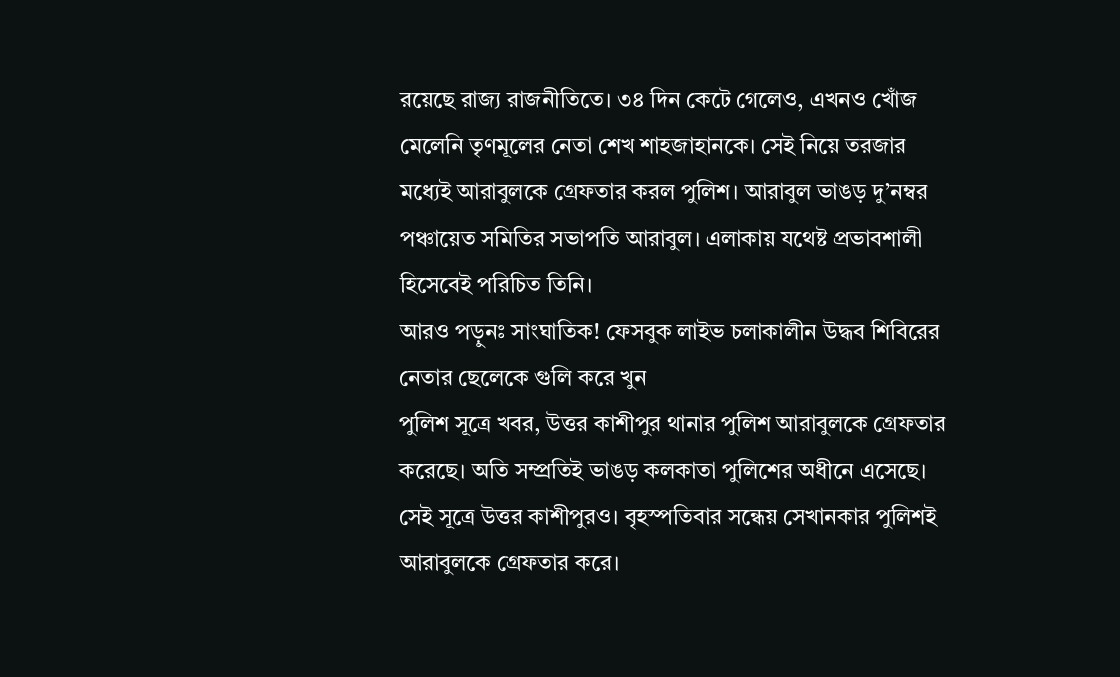রয়েছে রাজ্য রাজনীতিতে। ৩৪ দিন কেটে গেলেও, এখনও খোঁজ মেলেনি তৃণমূলের নেতা শেখ শাহজাহানকে। সেই নিয়ে তরজার মধ্যেই আরাবুলকে গ্রেফতার করল পুলিশ। আরাবুল ভাঙড় দু’নম্বর পঞ্চায়েত সমিতির সভাপতি আরাবুল। এলাকায় যথেষ্ট প্রভাবশালী হিসেবেই পরিচিত তিনি।
আরও পড়ুনঃ সাংঘাতিক! ফেসবুক লাইভ চলাকালীন উদ্ধব শিবিরের নেতার ছেলেকে গুলি করে খুন
পুলিশ সূত্রে খবর, উত্তর কাশীপুর থানার পুলিশ আরাবুলকে গ্রেফতার করেছে। অতি সম্প্রতিই ভাঙড় কলকাতা পুলিশের অধীনে এসেছে। সেই সূত্রে উত্তর কাশীপুরও। বৃহস্পতিবার সন্ধেয় সেখানকার পুলিশই আরাবুলকে গ্রেফতার করে।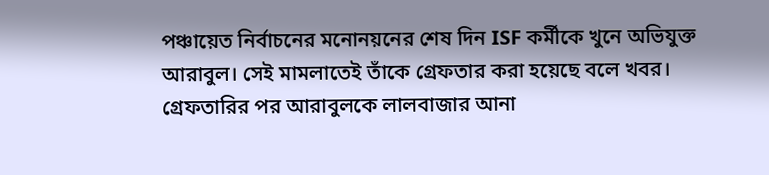পঞ্চায়েত নির্বাচনের মনোনয়নের শেষ দিন ISF কর্মীকে খুনে অভিযুক্ত আরাবুল। সেই মামলাতেই তাঁকে গ্রেফতার করা হয়েছে বলে খবর।
গ্রেফতারির পর আরাবুলকে লালবাজার আনা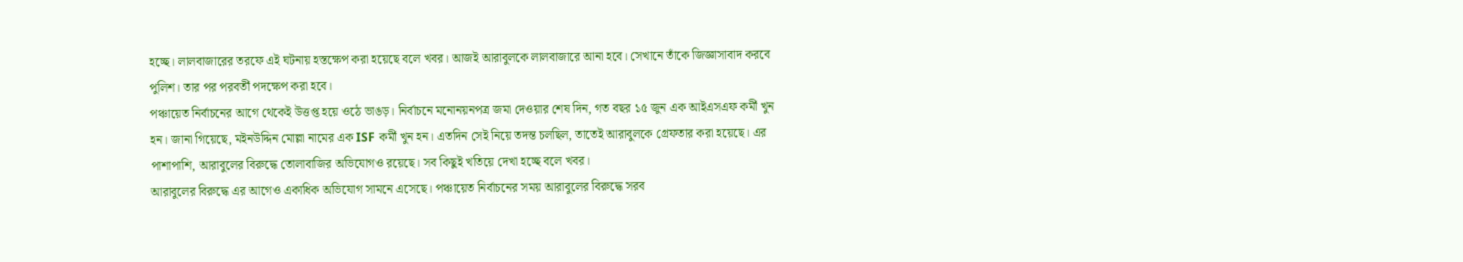হচ্ছে। লালবাজারের তরফে এই ঘটনায় হস্তক্ষেপ করা হয়েছে বলে খবর। আজই আরাবুলকে লালবাজারে আনা হবে। সেখানে তাঁকে জিজ্ঞাসাবাদ করবে পুলিশ। তার পর পরবর্তী পদক্ষেপ করা হবে।
পঞ্চায়েত নির্বাচনের আগে থেকেই উত্তপ্ত হয়ে ওঠে ভাঙড়। নির্বাচনে মনোনয়নপত্র জমা দেওয়ার শেষ দিন, গত বছর ১৫ জুন এক আইএসএফ কর্মী খুন হন। জানা গিয়েছে, মইনউদ্দিন মোল্লা নামের এক ISF কর্মী খুন হন। এতদিন সেই নিয়ে তদন্ত চলছিল, তাতেই আরাবুলকে গ্রেফতার করা হয়েছে। এর পাশাপাশি, আরাবুলের বিরুদ্ধে তোলাবাজির অভিযোগও রয়েছে। সব কিছুই খতিয়ে দেখা হচ্ছে বলে খবর।
আরাবুলের বিরুদ্ধে এর আগেও একাধিক অভিযোগ সামনে এসেছে। পঞ্চায়েত নির্বাচনের সময় আরাবুলের বিরুদ্ধে সরব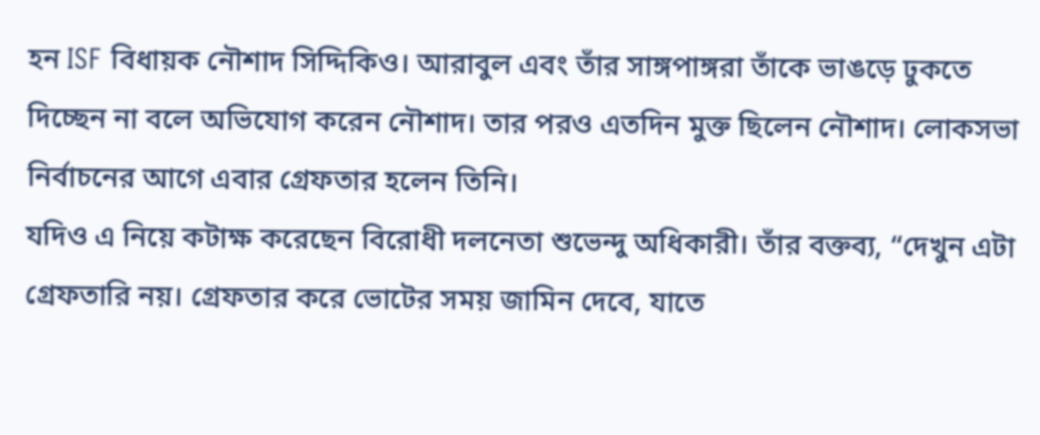হন ISF বিধায়ক নৌশাদ সিদ্দিকিও। আরাবুল এবং তাঁর সাঙ্গপাঙ্গরা তাঁকে ভাঙড়ে ঢুকতে দিচ্ছেন না বলে অভিযোগ করেন নৌশাদ। তার পরও এতদিন মুক্ত ছিলেন নৌশাদ। লোকসভা নির্বাচনের আগে এবার গ্রেফতার হলেন তিনি।
যদিও এ নিয়ে কটাক্ষ করেছেন বিরোধী দলনেতা শুভেন্দু অধিকারী। তাঁর বক্তব্য, “দেখুন এটা গ্রেফতারি নয়। গ্রেফতার করে ভোটের সময় জামিন দেবে, যাতে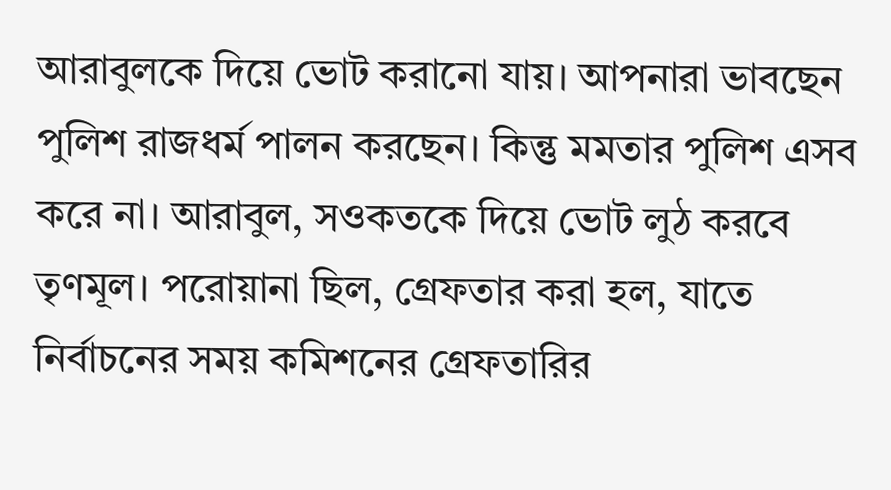আরাবুলকে দিয়ে ভোট করানো যায়। আপনারা ভাবছেন পুলিশ রাজধর্ম পালন করছেন। কিন্তু মমতার পুলিশ এসব করে না। আরাবুল, সওকতকে দিয়ে ভোট লুঠ করবে তৃণমূল। পরোয়ানা ছিল, গ্রেফতার করা হল, যাতে নির্বাচনের সময় কমিশনের গ্রেফতারির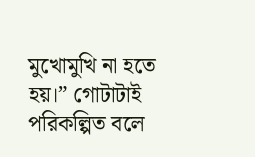মুখোমুখি না হতে হয়।” গোটাটাই পরিকল্পিত বলে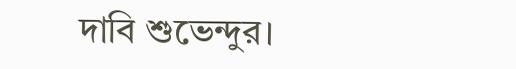দাবি শুভেন্দুর।